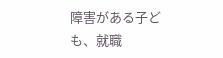障害がある子ども、就職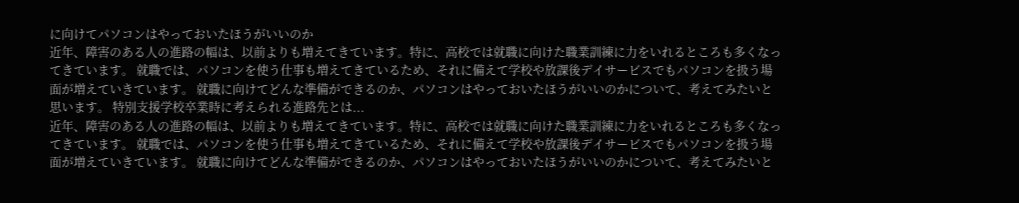に向けてパソコンはやっておいたほうがいいのか
近年、障害のある人の進路の幅は、以前よりも増えてきています。特に、高校では就職に向けた職業訓練に力をいれるところも多くなってきています。 就職では、パソコンを使う仕事も増えてきているため、それに備えて学校や放課後デイサービスでもパソコンを扱う場面が増えていきています。 就職に向けてどんな準備ができるのか、パソコンはやっておいたほうがいいのかについて、考えてみたいと思います。 特別支援学校卒業時に考えられる進路先とは...
近年、障害のある人の進路の幅は、以前よりも増えてきています。特に、高校では就職に向けた職業訓練に力をいれるところも多くなってきています。 就職では、パソコンを使う仕事も増えてきているため、それに備えて学校や放課後デイサービスでもパソコンを扱う場面が増えていきています。 就職に向けてどんな準備ができるのか、パソコンはやっておいたほうがいいのかについて、考えてみたいと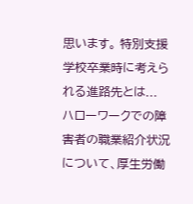思います。 特別支援学校卒業時に考えられる進路先とは...
ハローワークでの障害者の職業紹介状況について、厚生労働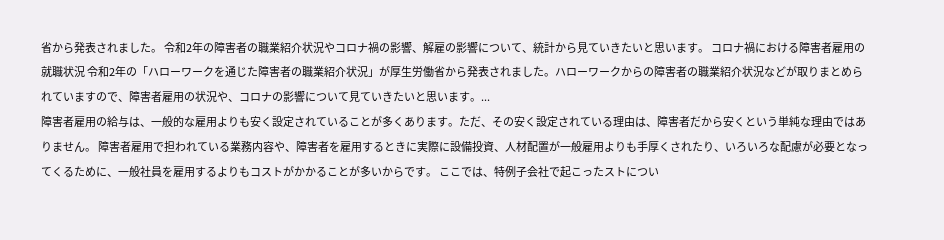省から発表されました。 令和2年の障害者の職業紹介状況やコロナ禍の影響、解雇の影響について、統計から見ていきたいと思います。 コロナ禍における障害者雇用の就職状況 令和2年の「ハローワークを通じた障害者の職業紹介状況」が厚生労働省から発表されました。ハローワークからの障害者の職業紹介状況などが取りまとめられていますので、障害者雇用の状況や、コロナの影響について見ていきたいと思います。...
障害者雇用の給与は、一般的な雇用よりも安く設定されていることが多くあります。ただ、その安く設定されている理由は、障害者だから安くという単純な理由ではありません。 障害者雇用で担われている業務内容や、障害者を雇用するときに実際に設備投資、人材配置が一般雇用よりも手厚くされたり、いろいろな配慮が必要となってくるために、一般社員を雇用するよりもコストがかかることが多いからです。 ここでは、特例子会社で起こったストについ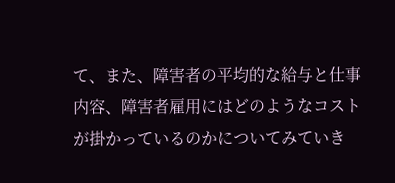て、また、障害者の平均的な給与と仕事内容、障害者雇用にはどのようなコストが掛かっているのかについてみていき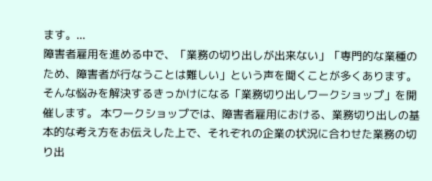ます。...
障害者雇用を進める中で、「業務の切り出しが出来ない」「専門的な業種のため、障害者が行なうことは難しい」という声を聞くことが多くあります。 そんな悩みを解決するきっかけになる「業務切り出しワークショップ」を開催します。 本ワークショップでは、障害者雇用における、業務切り出しの基本的な考え方をお伝えした上で、それぞれの企業の状況に合わせた業務の切り出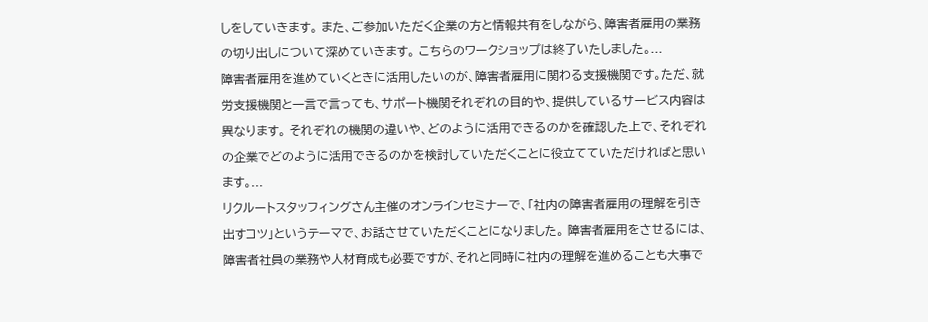しをしていきます。 また、ご参加いただく企業の方と情報共有をしながら、障害者雇用の業務の切り出しについて深めていきます。 こちらのワークショップは終了いたしました。...
障害者雇用を進めていくときに活用したいのが、障害者雇用に関わる支援機関です。ただ、就労支援機関と一言で言っても、サポート機関それぞれの目的や、提供しているサービス内容は異なります。 それぞれの機関の違いや、どのように活用できるのかを確認した上で、それぞれの企業でどのように活用できるのかを検討していただくことに役立てていただければと思います。...
リクルートスタッフィングさん主催のオンラインセミナーで、「社内の障害者雇用の理解を引き出すコツ」というテーマで、お話させていただくことになりました。 障害者雇用をさせるには、障害者社員の業務や人材育成も必要ですが、それと同時に社内の理解を進めることも大事で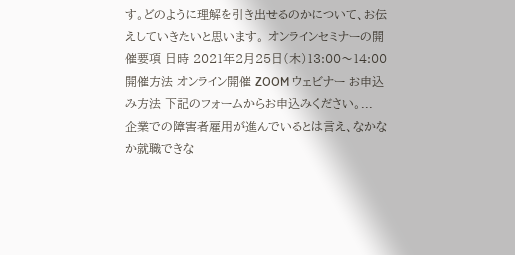す。どのように理解を引き出せるのかについて、お伝えしていきたいと思います。 オンラインセミナーの開催要項 日時 2021年2月25日(木)13:00〜14:00 開催方法 オンライン開催 ZOOM ウェビナー お申込み方法 下記のフォームからお申込みください。...
企業での障害者雇用が進んでいるとは言え、なかなか就職できな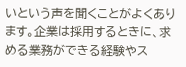いという声を聞くことがよくあります。企業は採用するときに、求める業務ができる経験やス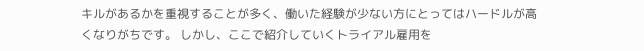キルがあるかを重視することが多く、働いた経験が少ない方にとってはハードルが高くなりがちです。 しかし、ここで紹介していくトライアル雇用を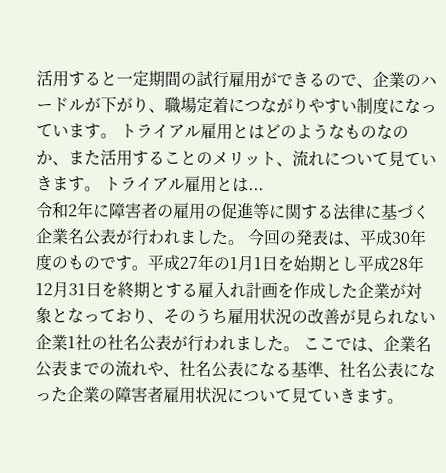活用すると一定期間の試行雇用ができるので、企業のハードルが下がり、職場定着につながりやすい制度になっています。 トライアル雇用とはどのようなものなのか、また活用することのメリット、流れについて見ていきます。 トライアル雇用とは...
令和2年に障害者の雇用の促進等に関する法律に基づく企業名公表が行われました。 今回の発表は、平成30年度のものです。平成27年の1月1日を始期とし平成28年12月31日を終期とする雇入れ計画を作成した企業が対象となっており、そのうち雇用状況の改善が見られない企業1社の社名公表が行われました。 ここでは、企業名公表までの流れや、社名公表になる基準、社名公表になった企業の障害者雇用状況について見ていきます。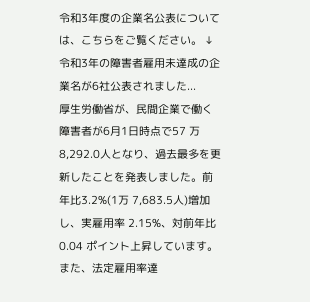令和3年度の企業名公表については、こちらをご覧ください。 ↓ 令和3年の障害者雇用未達成の企業名が6社公表されました...
厚生労働省が、民間企業で働く障害者が6月1日時点で57 万 8,292.0人となり、過去最多を更新したことを発表しました。前年比3.2%(1万 7,683.5人)増加し、実雇用率 2.15%、対前年比 0.04 ポイント上昇しています。また、法定雇用率達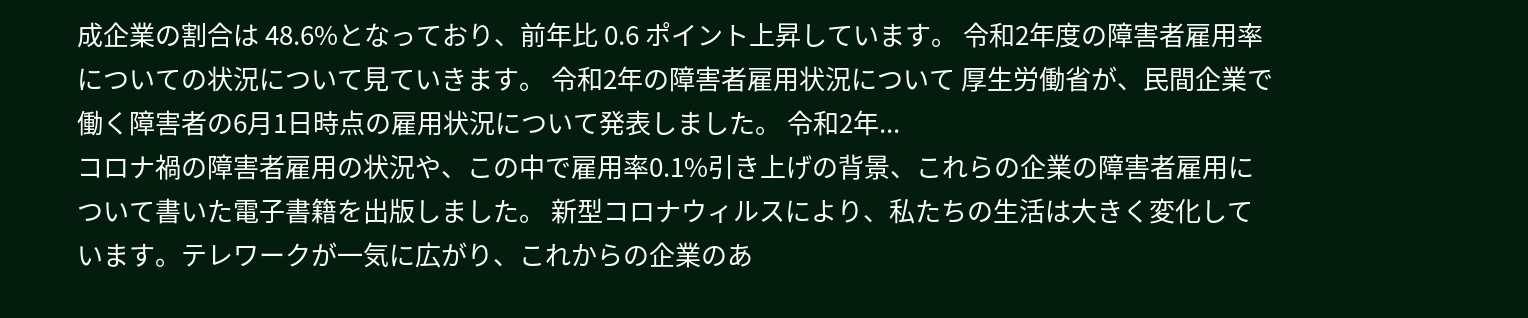成企業の割合は 48.6%となっており、前年比 0.6 ポイント上昇しています。 令和2年度の障害者雇用率についての状況について見ていきます。 令和2年の障害者雇用状況について 厚生労働省が、民間企業で働く障害者の6月1日時点の雇用状況について発表しました。 令和2年...
コロナ禍の障害者雇用の状況や、この中で雇用率0.1%引き上げの背景、これらの企業の障害者雇用について書いた電子書籍を出版しました。 新型コロナウィルスにより、私たちの生活は大きく変化しています。テレワークが一気に広がり、これからの企業のあ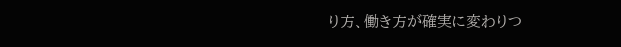り方、働き方が確実に変わりつ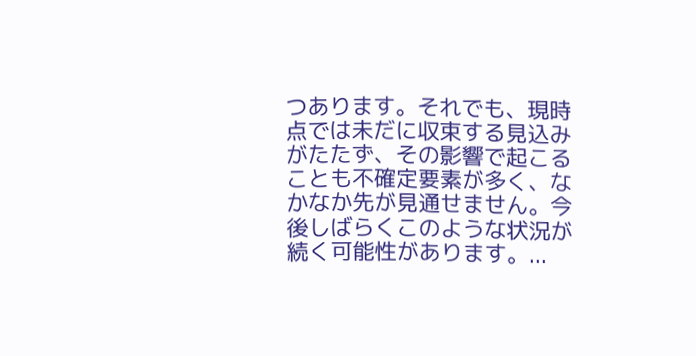つあります。それでも、現時点では未だに収束する見込みがたたず、その影響で起こることも不確定要素が多く、なかなか先が見通せません。今後しばらくこのような状況が続く可能性があります。...